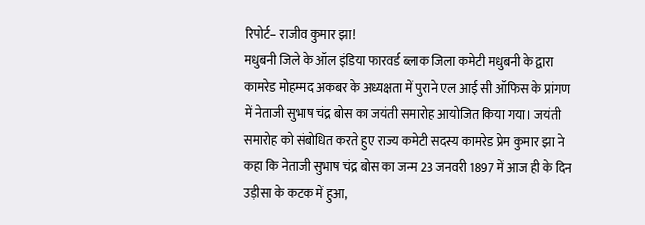रिपोर्ट– राजीव कुमार झा!
मधुबनी जिले के ऑल इंडिया फारवर्ड ब्लाक जिला कमेटी मधुबनी के द्वारा कामरेड मोहम्मद अकबर के अध्यक्षता में पुराने एल आई सी ऑफिस के प्रांगण में नेताजी सुभाष चंद्र बोस का जयंती समारोह आयोजित किया गया। जयंती समारोह को संबोधित करते हुए राज्य कमेटी सदस्य कामरेड प्रेम कुमार झा ने कहा कि नेताजी सुभाष चंद्र बोस का जन्म 23 जनवरी 1897 में आज ही के दिन उड़ीसा के कटक में हुआ,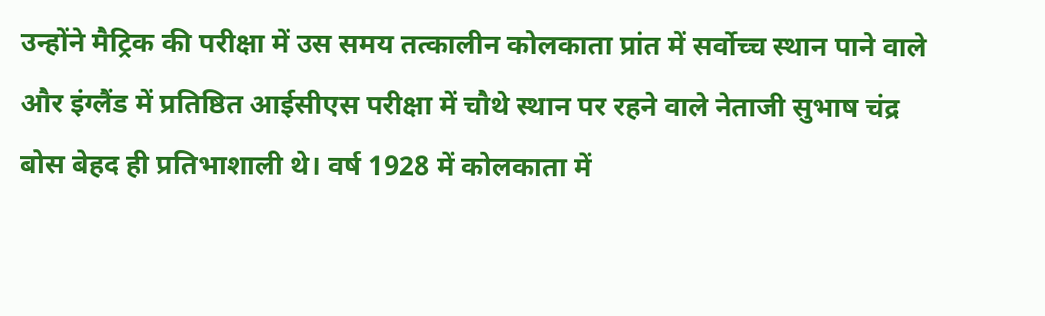उन्होंने मैट्रिक की परीक्षा में उस समय तत्कालीन कोलकाता प्रांत में सर्वोच्च स्थान पाने वाले और इंग्लैंड में प्रतिष्ठित आईसीएस परीक्षा में चौथे स्थान पर रहने वाले नेताजी सुभाष चंद्र बोस बेहद ही प्रतिभाशाली थे। वर्ष 1928 में कोलकाता में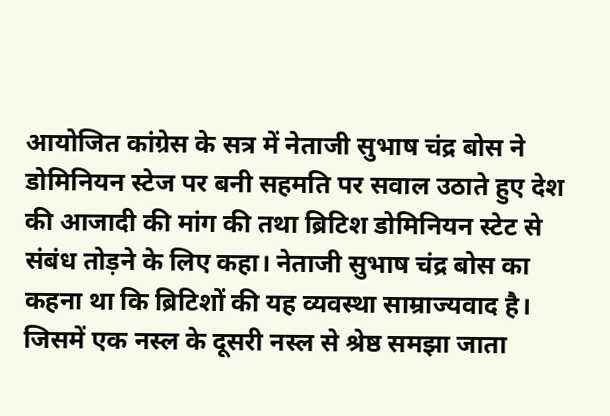आयोजित कांग्रेस के सत्र में नेताजी सुभाष चंद्र बोस ने डोमिनियन स्टेज पर बनी सहमति पर सवाल उठाते हुए देश की आजादी की मांग की तथा ब्रिटिश डोमिनियन स्टेट से संबंध तोड़ने के लिए कहा। नेताजी सुभाष चंद्र बोस का कहना था कि ब्रिटिशों की यह व्यवस्था साम्राज्यवाद है। जिसमें एक नस्ल के दूसरी नस्ल से श्रेष्ठ समझा जाता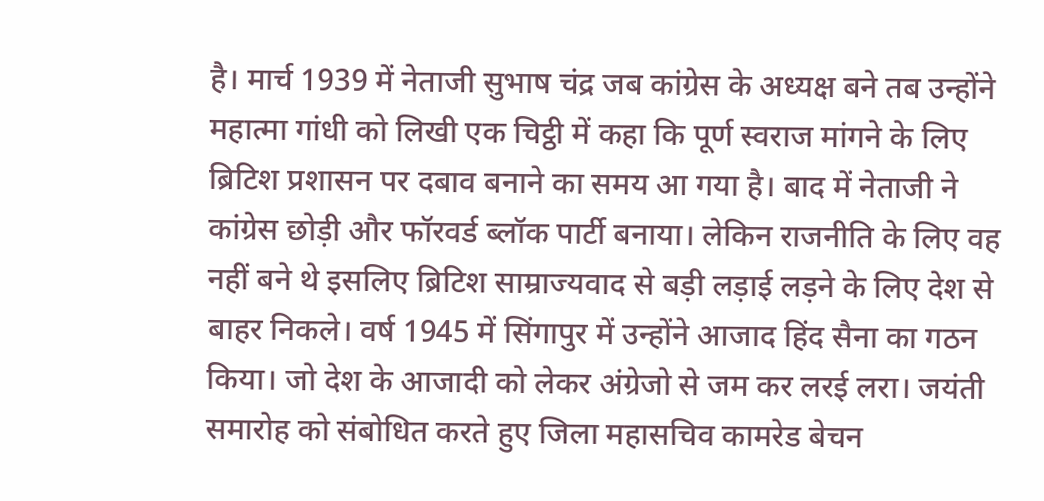है। मार्च 1939 में नेताजी सुभाष चंद्र जब कांग्रेस के अध्यक्ष बने तब उन्होंने महात्मा गांधी को लिखी एक चिट्ठी में कहा कि पूर्ण स्वराज मांगने के लिए ब्रिटिश प्रशासन पर दबाव बनाने का समय आ गया है। बाद में नेताजी ने कांग्रेस छोड़ी और फॉरवर्ड ब्लॉक पार्टी बनाया। लेकिन राजनीति के लिए वह नहीं बने थे इसलिए ब्रिटिश साम्राज्यवाद से बड़ी लड़ाई लड़ने के लिए देश से बाहर निकले। वर्ष 1945 में सिंगापुर में उन्होंने आजाद हिंद सैना का गठन किया। जो देश के आजादी को लेकर अंग्रेजो से जम कर लरई लरा। जयंती समारोह को संबोधित करते हुए जिला महासचिव कामरेड बेचन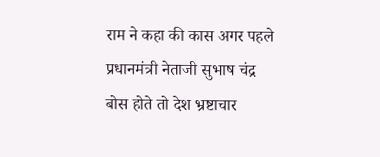राम ने कहा की कास अगर पहले प्रधानमंत्री नेताजी सुभाष चंद्र बोस होते तो देश भ्रष्टाचार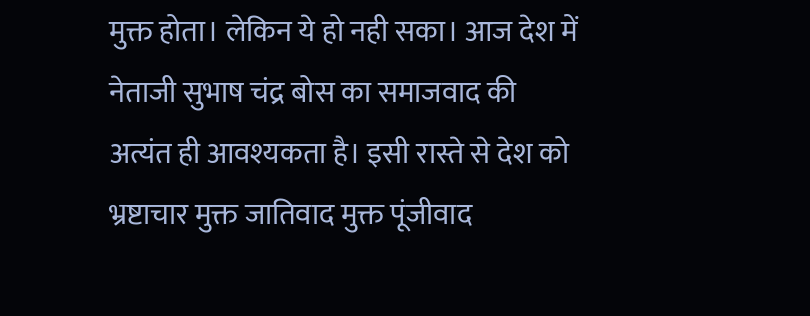मुक्त होता। लेकिन ये हो नही सका। आज देश में नेताजी सुभाष चंद्र बोस का समाजवाद की अत्यंत ही आवश्यकता है। इसी रास्ते से देश को भ्रष्टाचार मुक्त जातिवाद मुक्त पूंजीवाद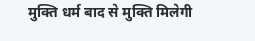मुक्ति धर्म बाद से मुक्ति मिलेगी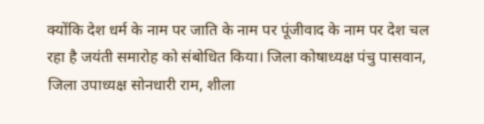क्योंकि देश धर्म के नाम पर जाति के नाम पर पूंजीवाद के नाम पर देश चल रहा है जयंती समारोह को संबोधित किया। जिला कोषाध्यक्ष पंचु पासवान, जिला उपाध्यक्ष सोनधारी राम, शीला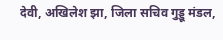देवी, अखिलेश झा, जिला सचिव गुड्डू मंडल,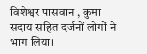विशेश्वर पासवान , कुमा सदाय सहित दर्जनों लोगों ने भाग लिया।